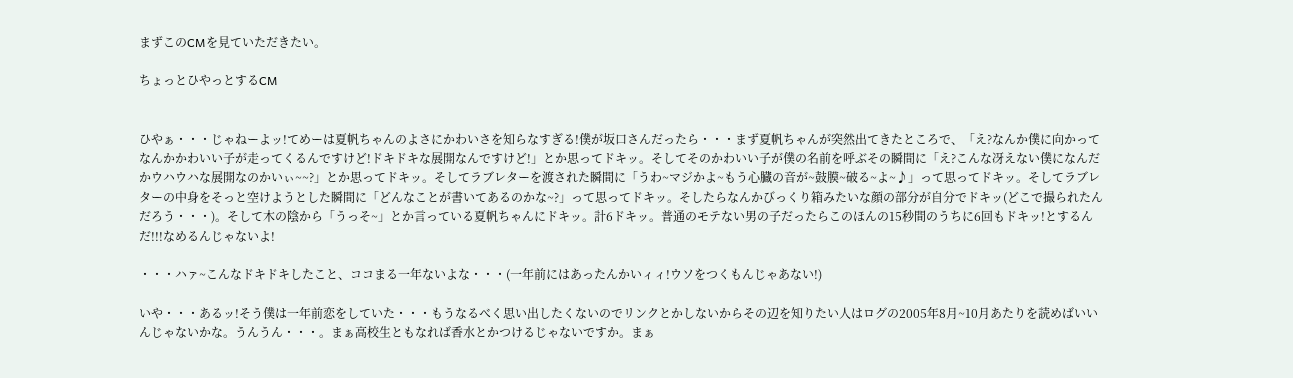まずこのCMを見ていただきたい。

ちょっとひやっとするCM


ひやぁ・・・じゃねーよッ!てめーは夏帆ちゃんのよさにかわいさを知らなすぎる!僕が坂口さんだったら・・・まず夏帆ちゃんが突然出てきたところで、「え?なんか僕に向かってなんかかわいい子が走ってくるんですけど!ドキドキな展開なんですけど!」とか思ってドキッ。そしてそのかわいい子が僕の名前を呼ぶその瞬間に「え?こんな冴えない僕になんだかウハウハな展開なのかいぃ~~?」とか思ってドキッ。そしてラブレターを渡された瞬間に「うわ~マジかよ~もう心臓の音が~鼓膜~破る~よ~♪」って思ってドキッ。そしてラブレターの中身をそっと空けようとした瞬間に「どんなことが書いてあるのかな~?」って思ってドキッ。そしたらなんかびっくり箱みたいな顔の部分が自分でドキッ(どこで撮られたんだろう・・・)。そして木の陰から「うっそ~」とか言っている夏帆ちゃんにドキッ。計6ドキッ。普通のモテない男の子だったらこのほんの15秒間のうちに6回もドキッ!とするんだ!!!なめるんじゃないよ!

・・・ハァ~こんなドキドキしたこと、ココまる一年ないよな・・・(一年前にはあったんかいィィ!ウソをつくもんじゃあない!)

いや・・・あるッ!そう僕は一年前恋をしていた・・・もうなるべく思い出したくないのでリンクとかしないからその辺を知りたい人はログの2005年8月~10月あたりを読めばいいんじゃないかな。うんうん・・・。まぁ高校生ともなれば香水とかつけるじゃないですか。まぁ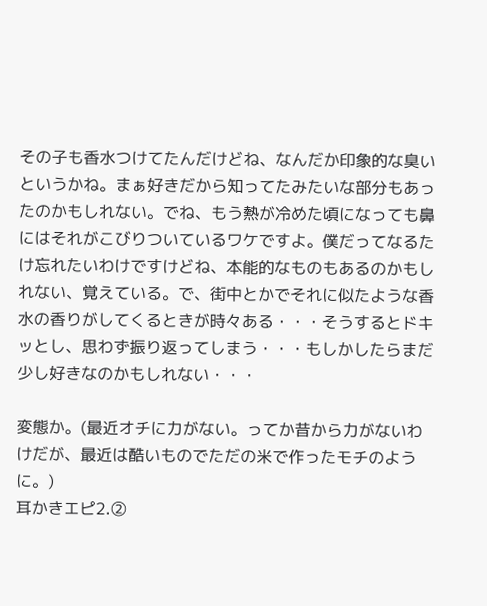その子も香水つけてたんだけどね、なんだか印象的な臭いというかね。まぁ好きだから知ってたみたいな部分もあったのかもしれない。でね、もう熱が冷めた頃になっても鼻にはそれがこびりついているワケですよ。僕だってなるたけ忘れたいわけですけどね、本能的なものもあるのかもしれない、覚えている。で、街中とかでそれに似たような香水の香りがしてくるときが時々ある・・・そうするとドキッとし、思わず振り返ってしまう・・・もしかしたらまだ少し好きなのかもしれない・・・

変態か。(最近オチに力がない。ってか昔から力がないわけだが、最近は酷いものでただの米で作ったモチのように。)
耳かきエピ2.②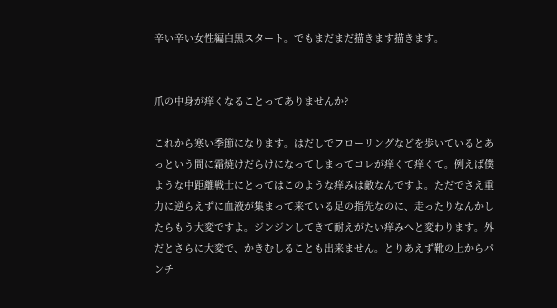辛い辛い女性編白黒スタート。でもまだまだ描きます描きます。


爪の中身が痒くなることってありませんか?

これから寒い季節になります。はだしでフローリングなどを歩いているとあっという間に霜焼けだらけになってしまってコレが痒くて痒くて。例えば僕ような中距離戦士にとってはこのような痒みは敵なんですよ。ただでさえ重力に逆らえずに血液が集まって来ている足の指先なのに、走ったりなんかしたらもう大変ですよ。ジンジンしてきて耐えがたい痒みへと変わります。外だとさらに大変で、かきむしることも出来ません。とりあえず靴の上からパンチ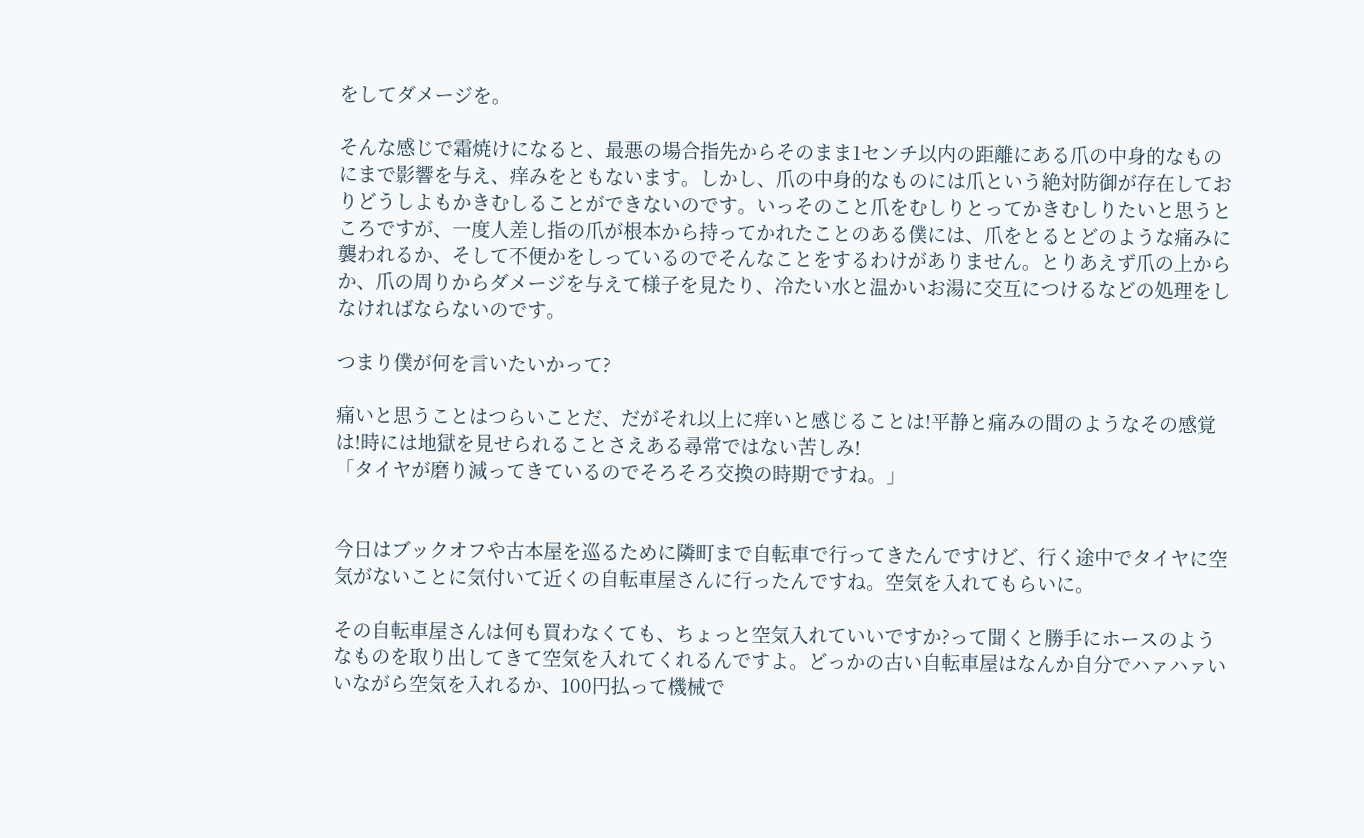をしてダメージを。

そんな感じで霜焼けになると、最悪の場合指先からそのまま1センチ以内の距離にある爪の中身的なものにまで影響を与え、痒みをともないます。しかし、爪の中身的なものには爪という絶対防御が存在しておりどうしよもかきむしることができないのです。いっそのこと爪をむしりとってかきむしりたいと思うところですが、一度人差し指の爪が根本から持ってかれたことのある僕には、爪をとるとどのような痛みに襲われるか、そして不便かをしっているのでそんなことをするわけがありません。とりあえず爪の上からか、爪の周りからダメージを与えて様子を見たり、冷たい水と温かいお湯に交互につけるなどの処理をしなければならないのです。

つまり僕が何を言いたいかって?

痛いと思うことはつらいことだ、だがそれ以上に痒いと感じることは!平静と痛みの間のようなその感覚は!時には地獄を見せられることさえある尋常ではない苦しみ!
「タイヤが磨り減ってきているのでそろそろ交換の時期ですね。」


今日はブックオフや古本屋を巡るために隣町まで自転車で行ってきたんですけど、行く途中でタイヤに空気がないことに気付いて近くの自転車屋さんに行ったんですね。空気を入れてもらいに。

その自転車屋さんは何も買わなくても、ちょっと空気入れていいですか?って聞くと勝手にホースのようなものを取り出してきて空気を入れてくれるんですよ。どっかの古い自転車屋はなんか自分でハァハァいいながら空気を入れるか、100円払って機械で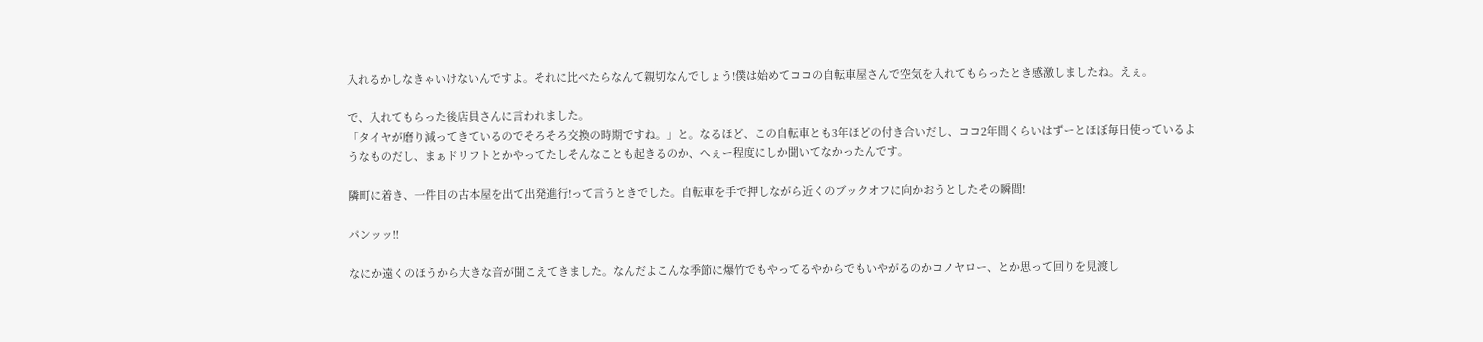入れるかしなきゃいけないんですよ。それに比べたらなんて親切なんでしょう!僕は始めてココの自転車屋さんで空気を入れてもらったとき感激しましたね。えぇ。

で、入れてもらった後店員さんに言われました。
「タイヤが磨り減ってきているのでそろそろ交換の時期ですね。」と。なるほど、この自転車とも3年ほどの付き合いだし、ココ2年間くらいはずーとほぼ毎日使っているようなものだし、まぁドリフトとかやってたしそんなことも起きるのか、へぇー程度にしか聞いてなかったんです。

隣町に着き、一件目の古本屋を出て出発進行!って言うときでした。自転車を手で押しながら近くのブックオフに向かおうとしたその瞬間!

パンッッ!!

なにか遠くのほうから大きな音が聞こえてきました。なんだよこんな季節に爆竹でもやってるやからでもいやがるのかコノヤロー、とか思って回りを見渡し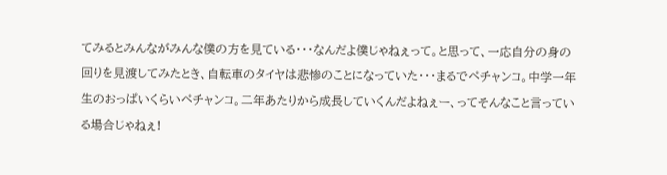てみるとみんながみんな僕の方を見ている・・・なんだよ僕じゃねぇって。と思って、一応自分の身の回りを見渡してみたとき、自転車のタイヤは悲惨のことになっていた・・・まるでペチャンコ。中学一年生のおっぱいくらいペチャンコ。二年あたりから成長していくんだよねぇー、ってそんなこと言っている場合じゃねぇ!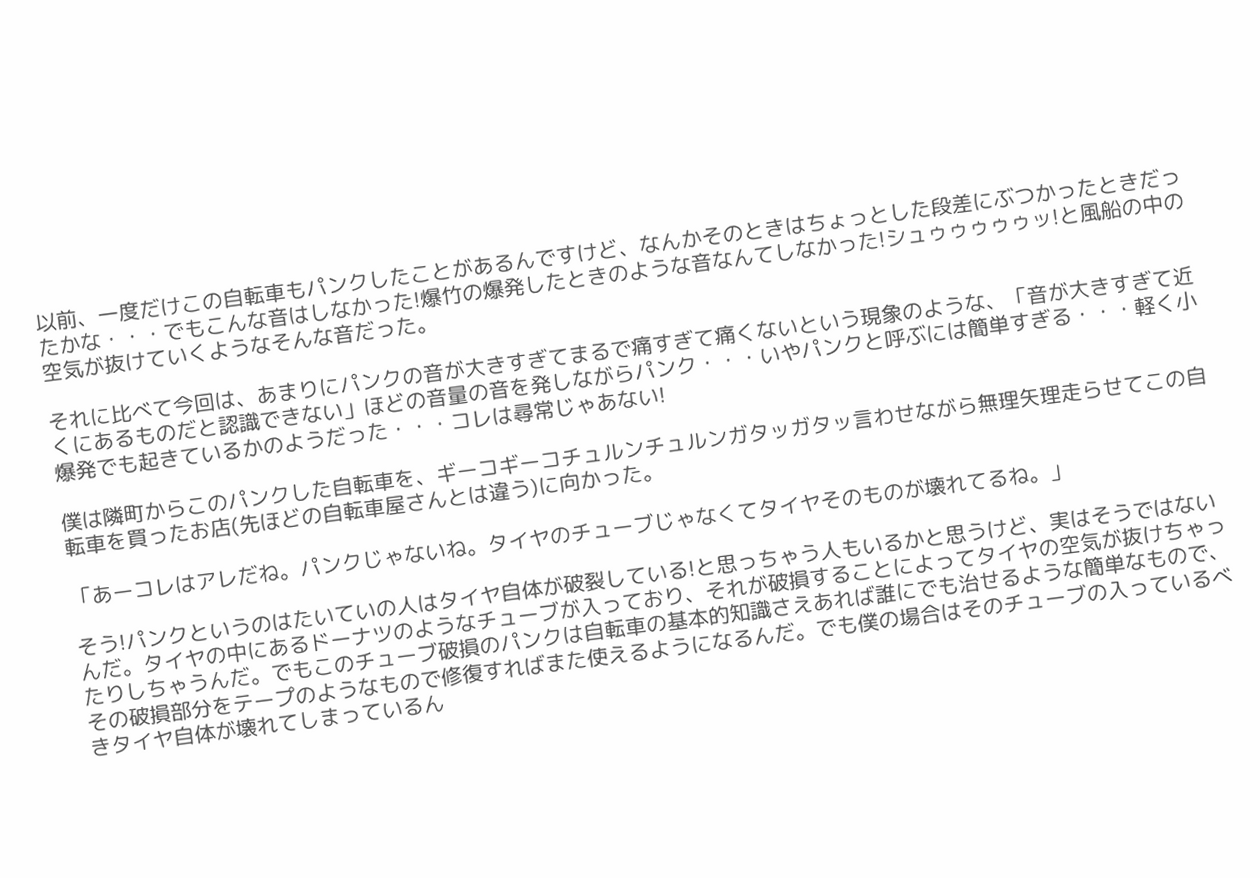以前、一度だけこの自転車もパンクしたことがあるんですけど、なんかそのときはちょっとした段差にぶつかったときだったかな・・・でもこんな音はしなかった!爆竹の爆発したときのような音なんてしなかった!シュゥゥゥゥゥッ!と風船の中の空気が抜けていくようなそんな音だった。

それに比べて今回は、あまりにパンクの音が大きすぎてまるで痛すぎて痛くないという現象のような、「音が大きすぎて近くにあるものだと認識できない」ほどの音量の音を発しながらパンク・・・いやパンクと呼ぶには簡単すぎる・・・軽く小爆発でも起きているかのようだった・・・コレは尋常じゃあない!

僕は隣町からこのパンクした自転車を、ギーコギーコチュルンチュルンガタッガタッ言わせながら無理矢理走らせてこの自転車を買ったお店(先ほどの自転車屋さんとは違う)に向かった。

「あーコレはアレだね。パンクじゃないね。タイヤのチューブじゃなくてタイヤそのものが壊れてるね。」

そう!パンクというのはたいていの人はタイヤ自体が破裂している!と思っちゃう人もいるかと思うけど、実はそうではないんだ。タイヤの中にあるドーナツのようなチューブが入っており、それが破損することによってタイヤの空気が抜けちゃったりしちゃうんだ。でもこのチューブ破損のパンクは自転車の基本的知識さえあれば誰にでも治せるような簡単なもので、その破損部分をテープのようなもので修復すればまた使えるようになるんだ。でも僕の場合はそのチューブの入っているべきタイヤ自体が壊れてしまっているん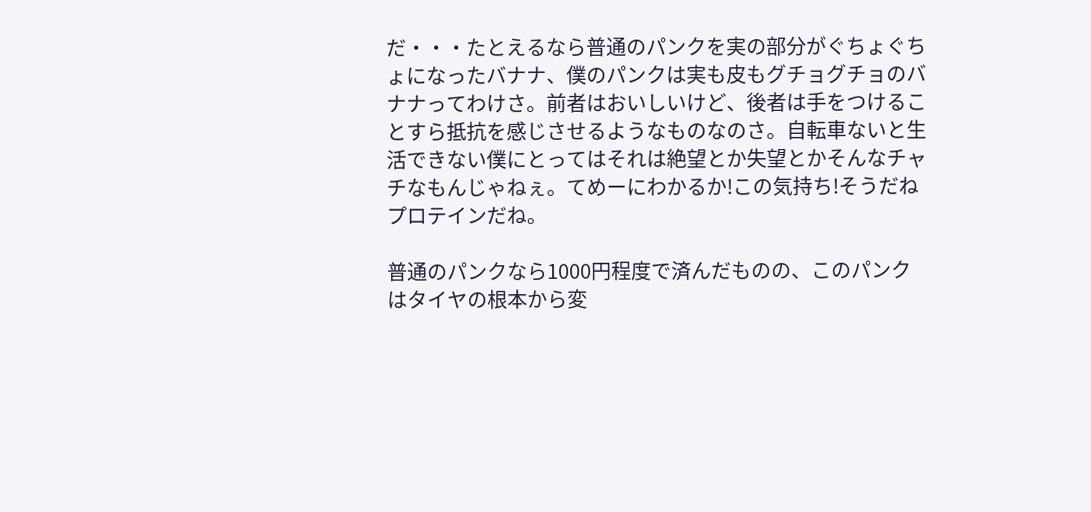だ・・・たとえるなら普通のパンクを実の部分がぐちょぐちょになったバナナ、僕のパンクは実も皮もグチョグチョのバナナってわけさ。前者はおいしいけど、後者は手をつけることすら抵抗を感じさせるようなものなのさ。自転車ないと生活できない僕にとってはそれは絶望とか失望とかそんなチャチなもんじゃねぇ。てめーにわかるか!この気持ち!そうだねプロテインだね。

普通のパンクなら1000円程度で済んだものの、このパンクはタイヤの根本から変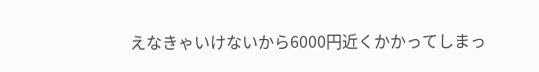えなきゃいけないから6000円近くかかってしまっ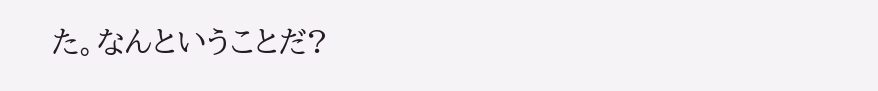た。なんということだ?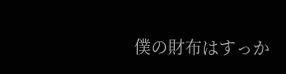僕の財布はすっか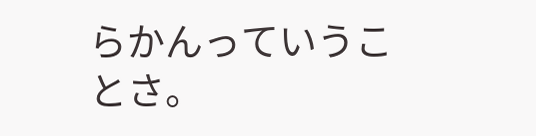らかんっていうことさ。